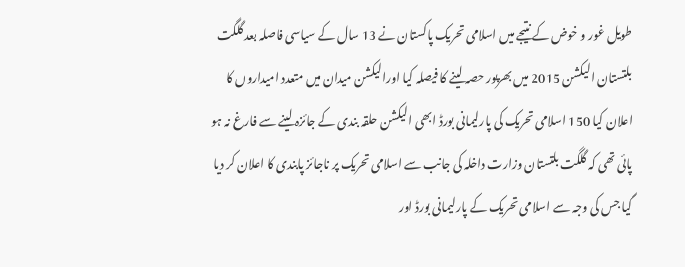طویل غور و خوض کے نتیجے میں اسلامی تحریک پاکستان نے 13 سال کے سیاسی فاصلہ بعد گلگت بلتستان الیکشن 2015 میں بھرپور حصہ لینے کا فیصلہ کیا اورالیکشن میدان میں متعدد امیداروں کا اعلان کیا 150 اسلامی تحریک کی پارلیمانی بورڈ ابھی الیکشن حلقہ بندی کے جائزہ لینے سے فارغ نہ ہو پائی تھی کہ گلگت بلتستان وزارت داخلہ کی جانب سے اسلامی تحریک پر ناجائز پابندی کا اعلان کر دیا گیا جس کی وجہ سے اسلامی تحریک کے پارلیمانی بورڈ اور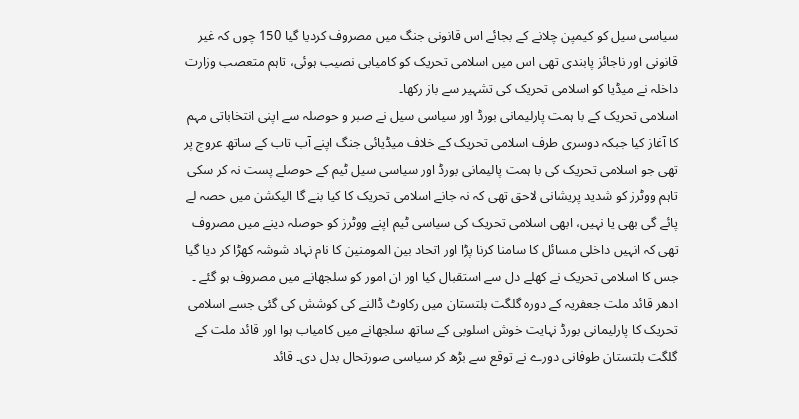سیاسی سیل کو کیمپن چلانے کے بجائے اس قانونی جنگ میں مصروف کردیا گیا 150 چوں کہ غیر قانونی اور ناجائز پابندی تھی اس میں اسلامی تحریک کو کامیابی نصیب ہوئی، تاہم متعصب وزارت داخلہ نے میڈیا کو اسلامی تحریک کی تشہیر سے باز رکھا۔
اسلامی تحریک کے با ہمت پارلیمانی بورڈ اور سیاسی سیل نے صبر و حوصلہ سے اپنی انتخاباتی مہم کا آغاز کیا جبکہ دوسری طرف اسلامی تحریک کے خلاف میڈیائی جنگ اپنے آب تاب کے ساتھ عروج پر تھی جو اسلامی تحریک کی با ہمت پالیمانی بورڈ اور سیاسی سیل ٹیم کے حوصلے پست نہ کر سکی تاہم ووٹرز کو شدید پریشانی لاحق تھی کہ نہ جانے اسلامی تحریک کا کیا بنے گا الیکشن میں حصہ لے پائے گی بھی یا نہیں، ابھی اسلامی تحریک کی سیاسی ٹیم اپنے ووٹرز کو حوصلہ دینے میں مصروف تھی کہ انہیں داخلی مسائل کا سامنا کرنا پڑا اور اتحاد بین المومنین کا نام نہاد شوشہ کھڑا کر دیا گیا جس کا اسلامی تحریک نے کھلے دل سے استقبال کیا اور ان امور کو سلجھانے میں مصروف ہو گئے ۔
ادھر قائد ملت جعفریہ کے دورہ گلگت بلتستان میں رکاوٹ ڈالنے کی کوشش کی گئی جسے اسلامی تحریک کا پارلیمانی بورڈ نہایت خوش اسلوبی کے ساتھ سلجھانے میں کامیاب ہوا اور قائد ملت کے گلگت بلتستان طوفانی دورے نے توقع سے بڑھ کر سیاسی صورتحال بدل دی۔ قائد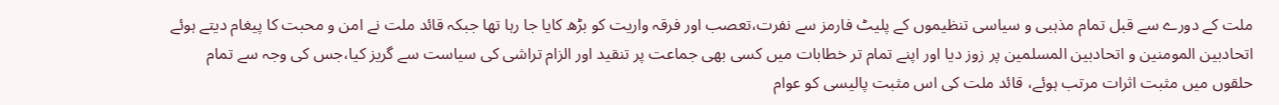ملت کے دورے سے قبل تمام مذہبی و سیاسی تنظیموں کے پلیٹ فارمز سے نفرت،تعصب اور فرقہ واریت کو بڑھ کایا جا رہا تھا جبکہ قائد ملت نے امن و محبت کا پیغام دیتے ہوئے اتحادبین المومنین و اتحادبین المسلمین پر زوز دیا اور اپنے تمام تر خطابات میں کسی بھی جماعت پر تنقید اور الزام تراشی کی سیاست سے گریز کیا،جس کی وجہ سے تمام حلقوں میں مثبت اثرات مرتب ہوئے، قائد ملت کی اس مثبت پالیسی کو عوام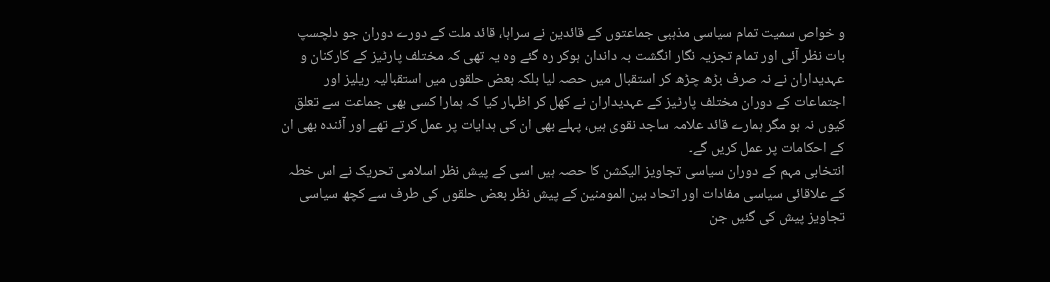و خواص سمیت تمام سیاسی مذہبی جماعتوں کے قائدین نے سراہا، قائد ملت کے دورے دوران جو دلچسپ بات نظر آئی اور تمام تجزیہ نگار انگشت بہ داندان ہوکر رہ گئے وہ یہ تھی کہ مختلف پارٹیز کے کارکنان و عہدیداران نے نہ صرف بڑھ چڑھ کر استقبال میں حصہ لیا بلکہ بعض حلقوں میں استقبالیہ ریلیز اور اجتماعات کے دوران مختلف پارٹیز کے عہدیداران نے کھل کر اظہار کیا کہ ہمارا کسی بھی جماعت سے تعلق کیوں نہ ہو مگر ہمارے قائد علامہ ساجد نقوی ہیں، پہلے بھی ان کی ہدایات پر عمل کرتے تھے اور آئندہ بھی ان کے احکامات پر عمل کریں گے۔
انتخابی مہم کے دوران سیاسی تجاویز الیکشن کا حصہ ہیں اسی کے پیش نظر اسلامی تحریک نے اس خطہ کے علاقائی سیاسی مفادات اور اتحاد بین المومنین کے پیش نظر بعض حلقوں کی طرف سے کچھ سیاسی تجاویز پیش کی گئیں جن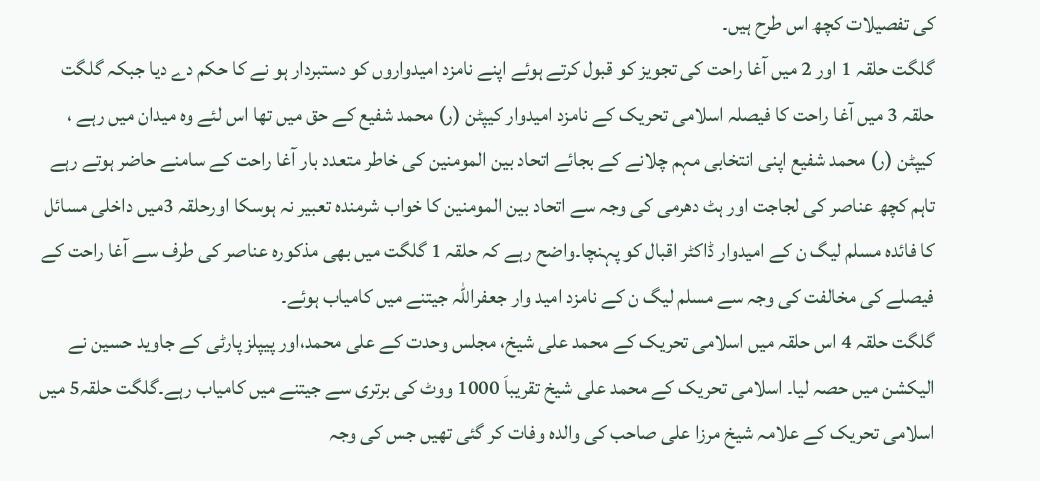کی تفصیلات کچھ اس طرح ہیں۔
گلگت حلقہ 1 اور 2 میں آغا راحت کی تجویز کو قبول کرتے ہوئے اپنے نامزد امیدواروں کو دستبردار ہو نے کا حکم دے دیا جبکہ گلگت حلقہ 3 میں آغا راحت کا فیصلہ اسلامی تحریک کے نامزد امیدوار کیپٹن (ر) محمد شفیع کے حق میں تھا اس لئے وہ میدان میں رہے ، کیپٹن (ر) محمد شفیع اپنی انتخابی مہم چلانے کے بجائے اتحاد بین المومنین کی خاطر متعدد بار آغا راحت کے سامنے حاضر ہوتے رہے تاہم کچھ عناصر کی لجاجت اور ہٹ دھرمی کی وجہ سے اتحاد بین المومنین کا خواب شرمندہ تعبیر نہ ہوسکا اورحلقہ 3میں داخلی مسائل کا فائدہ مسلم لیگ ن کے امیدوار ڈاکٹر اقبال کو پہنچا۔واضح رہے کہ حلقہ 1 گلگت میں بھی مذکورہ عناصر کی طرف سے آغا راحت کے فیصلے کی مخالفت کی وجہ سے مسلم لیگ ن کے نامزد امید وار جعفراللہ جیتنے میں کامیاب ہوئے۔
گلگت حلقہ 4 اس حلقہ میں اسلامی تحریک کے محمد علی شیخ، مجلس وحدت کے علی محمد،اور پیپلز پارٹی کے جاوید حسین نے الیکشن میں حصہ لیا۔ اسلامی تحریک کے محمد علی شیخ تقریباَ 1000 ووٹ کی برتری سے جیتنے میں کامیاب رہے۔گلگت حلقہ5 میں اسلامی تحریک کے علامہ شیخ مرزا علی صاحب کی والدہ وفات کر گئی تھیں جس کی وجہ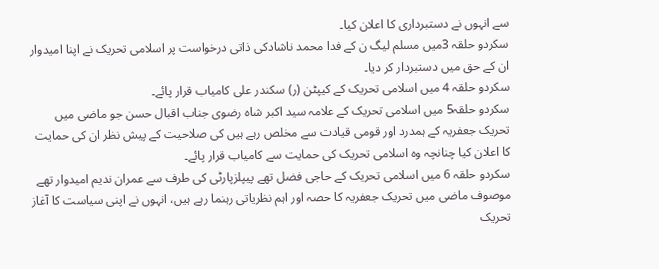سے انہوں نے دستبرداری کا اعلان کیا۔
سکردو حلقہ 3میں مسلم لیگ ن کے فدا محمد ناشادکی ذاتی درخواست پر اسلامی تحریک نے اپنا امیدوار ان کے حق میں دستبردار کر دیا۔
سکردو حلقہ 4 میں اسلامی تحریک کے کیپٹن (ر) سکندر علی کامیاب قرار پائے۔
سکردو حلقہ5 میں اسلامی تحریک کے علامہ سید اکبر شاہ رضوی جناب اقبال حسن جو ماضی میں تحریک جعفریہ کے ہمدرد اور قومی قیادت سے مخلص رہے ہیں کی صلاحیت کے پیش نظر ان کی حمایت کا اعلان کیا چنانچہ وہ اسلامی تحریک کی حمایت سے کامیاب قرار پائے۔
سکردو حلقہ 6 میں اسلامی تحریک کے حاجی فضل تھے پیپلزپارٹی کی طرف سے عمران ندیم امیدوار تھے موصوف ماضی میں تحریک جعفریہ کا حصہ اور اہم نظریاتی رہنما رہے ہیں، انہوں نے اپنی سیاست کا آغاز تحریک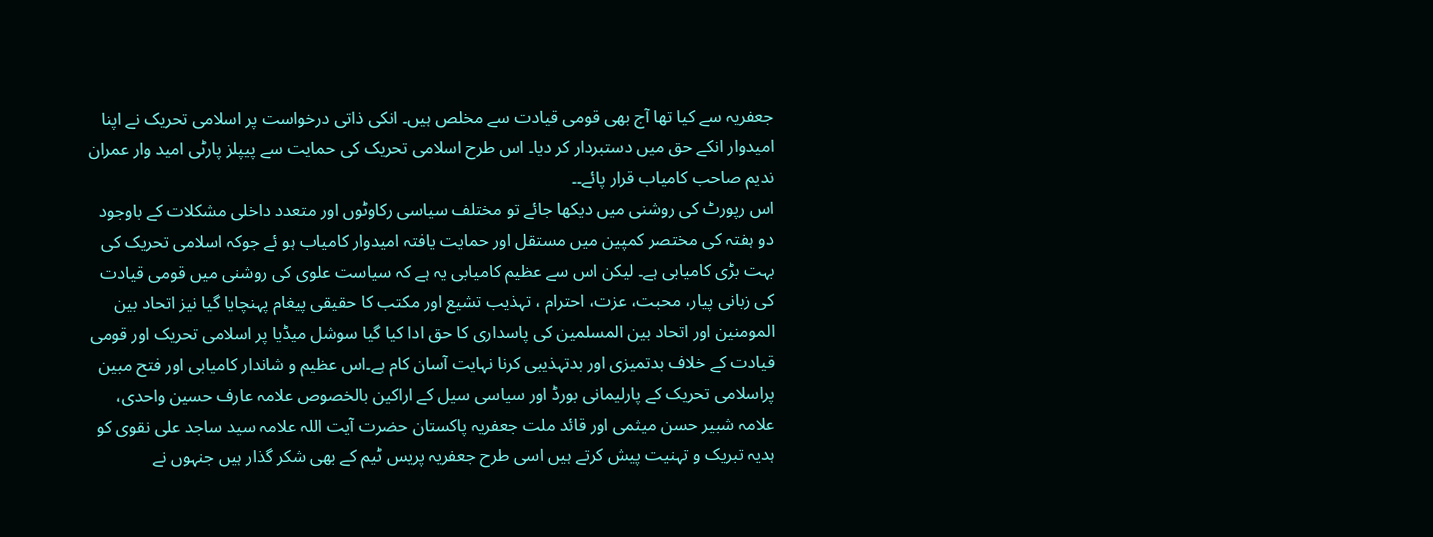جعفریہ سے کیا تھا آج بھی قومی قیادت سے مخلص ہیں۔ انکی ذاتی درخواست پر اسلامی تحریک نے اپنا امیدوار انکے حق میں دستبردار کر دیا۔ اس طرح اسلامی تحریک کی حمایت سے پیپلز پارٹی امید وار عمران ندیم صاحب کامیاب قرار پائے۔۔
اس رپورٹ کی روشنی میں دیکھا جائے تو مختلف سیاسی رکاوٹوں اور متعدد داخلی مشکلات کے باوجود دو ہفتہ کی مختصر کمپین میں مستقل اور حمایت یافتہ امیدوار کامیاب ہو ئے جوکہ اسلامی تحریک کی بہت بڑی کامیابی ہے۔ لیکن اس سے عظیم کامیابی یہ ہے کہ سیاست علوی کی روشنی میں قومی قیادت کی زبانی پیار، محبت، عزت، احترام ، تہذیب تشیع اور مکتب کا حقیقی پیغام پہنچایا گیا نیز اتحاد بین المومنین اور اتحاد بین المسلمین کی پاسداری کا حق ادا کیا گیا سوشل میڈیا پر اسلامی تحریک اور قومی قیادت کے خلاف بدتمیزی اور بدتہذیبی کرنا نہایت آسان کام ہے۔اس عظیم و شاندار کامیابی اور فتح مبین پراسلامی تحریک کے پارلیمانی بورڈ اور سیاسی سیل کے اراکین بالخصوص علامہ عارف حسین واحدی، علامہ شبیر حسن میثمی اور قائد ملت جعفریہ پاکستان حضرت آیت اللہ علامہ سید ساجد علی نقوی کو ہدیہ تبریک و تہنیت پیش کرتے ہیں اسی طرح جعفریہ پریس ٹیم کے بھی شکر گذار ہیں جنہوں نے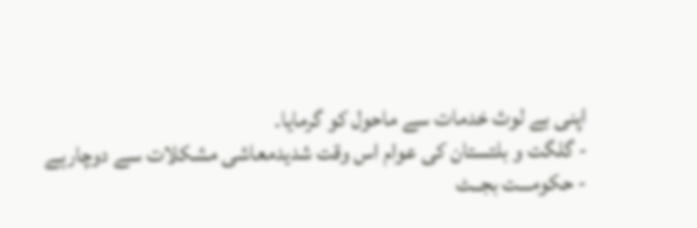اپنی بے لوث خدمات سے ماحول کو گرمایا۔
- گلگت و بلتستان کی عوام اس وقت شدیدمعاشی مشکلات سے دوچارہے
- حکومـــت بجــٹ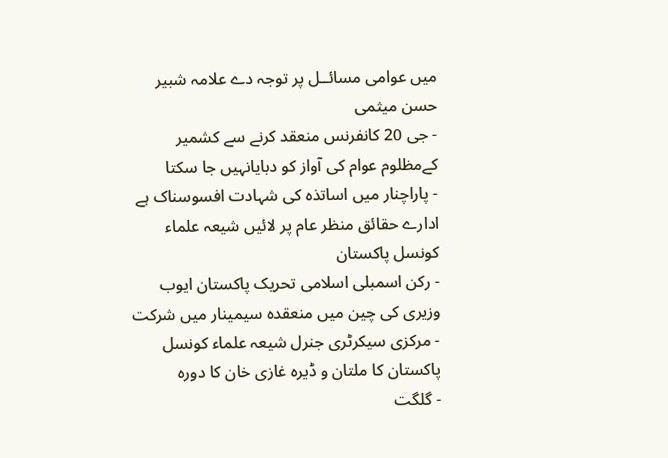میں عوامی مسائــل پر توجہ دے علامہ شبیر حسن میثمی
- جی 20 کانفرنس منعقد کرنے سے کشمیر کےمظلوم عوام کی آواز کو دبایانہیں جا سکتا
- پاراچنار میں اساتذہ کی شہادت افسوسناک ہے ادارے حقائق منظر عام پر لائیں شیعہ علماء کونسل پاکستان
- رکن اسمبلی اسلامی تحریک پاکستان ایوب وزیری کی چین میں منعقدہ سیمینار میں شرکت
- مرکزی سیکرٹری جنرل شیعہ علماء کونسل پاکستان کا ملتان و ڈیرہ غازی خان کا دورہ
- گلگت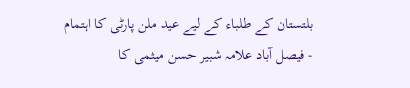بلتستان کے طلباء کے لیے عید ملن پارٹی کا اہتمام
- فیصل آباد علامہ شبیر حسن میثمی کا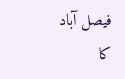فیصل آباد کا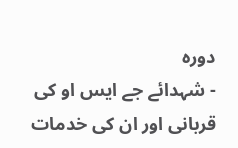دورہ
- شہدائے جے ایس او کی قربانی اور ان کی خدمات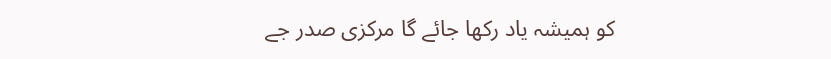کو ہمیشہ یاد رکھا جائے گا مرکزی صدر جے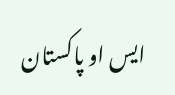ایس او پاکستان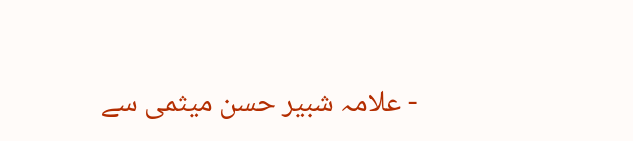- علامہ شبیر حسن میثمی سے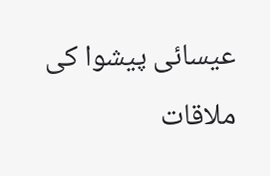عیسائی پیشوا کی ملاقات